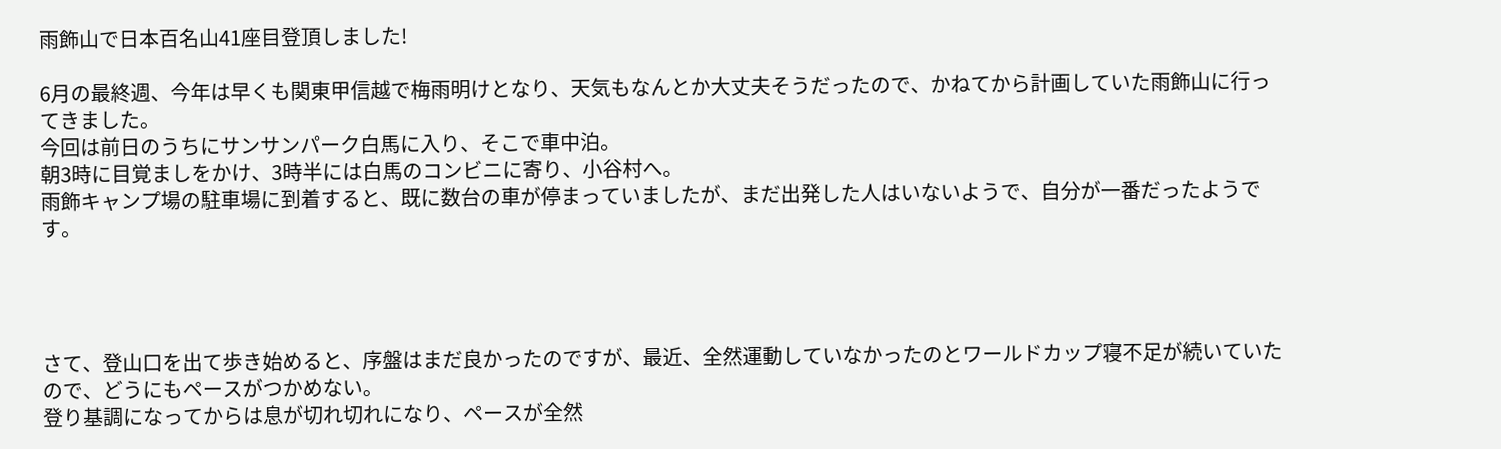雨飾山で日本百名山41座目登頂しました!

6月の最終週、今年は早くも関東甲信越で梅雨明けとなり、天気もなんとか大丈夫そうだったので、かねてから計画していた雨飾山に行ってきました。
今回は前日のうちにサンサンパーク白馬に入り、そこで車中泊。
朝3時に目覚ましをかけ、3時半には白馬のコンビニに寄り、小谷村へ。
雨飾キャンプ場の駐車場に到着すると、既に数台の車が停まっていましたが、まだ出発した人はいないようで、自分が一番だったようです。




さて、登山口を出て歩き始めると、序盤はまだ良かったのですが、最近、全然運動していなかったのとワールドカップ寝不足が続いていたので、どうにもペースがつかめない。
登り基調になってからは息が切れ切れになり、ペースが全然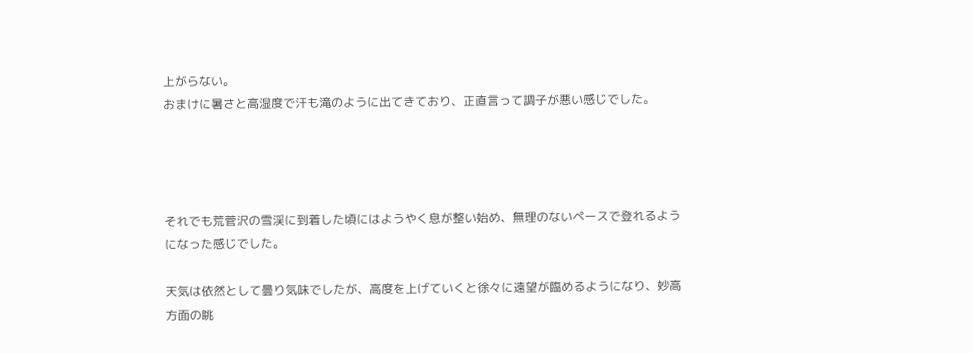上がらない。
おまけに暑さと高湿度で汗も滝のように出てきており、正直言って調子が悪い感じでした。




それでも荒菅沢の雪渓に到着した頃にはようやく息が整い始め、無理のないペースで登れるようになった感じでした。

天気は依然として曇り気味でしたが、高度を上げていくと徐々に遠望が臨めるようになり、妙高方面の眺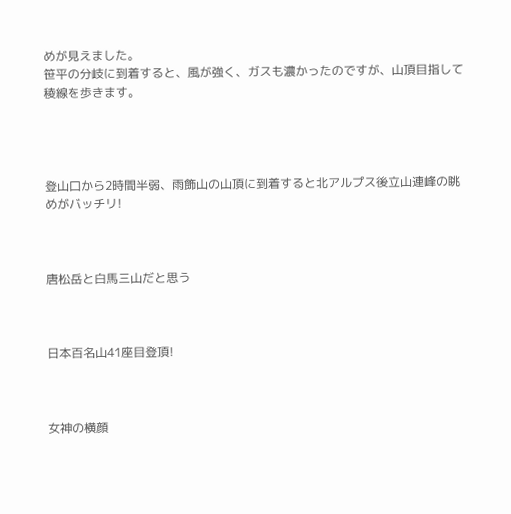めが見えました。
笹平の分岐に到着すると、風が強く、ガスも濃かったのですが、山頂目指して稜線を歩きます。




登山口から2時間半弱、雨飾山の山頂に到着すると北アルプス後立山連峰の眺めがバッチリ!



唐松岳と白馬三山だと思う



日本百名山41座目登頂!



女神の横顔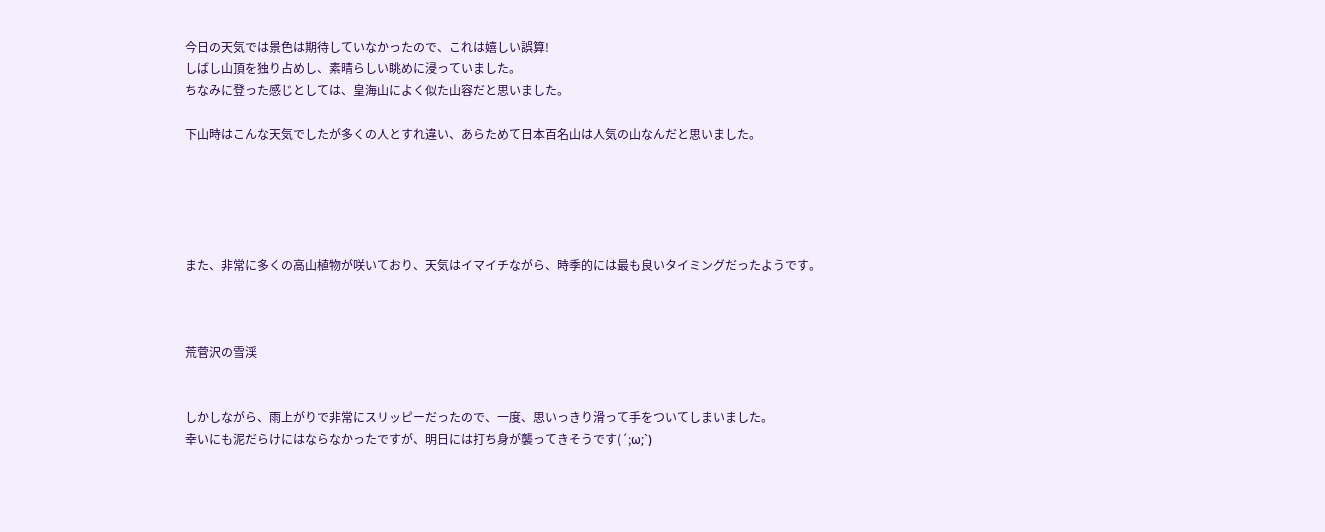今日の天気では景色は期待していなかったので、これは嬉しい誤算!
しばし山頂を独り占めし、素晴らしい眺めに浸っていました。
ちなみに登った感じとしては、皇海山によく似た山容だと思いました。

下山時はこんな天気でしたが多くの人とすれ違い、あらためて日本百名山は人気の山なんだと思いました。





また、非常に多くの高山植物が咲いており、天気はイマイチながら、時季的には最も良いタイミングだったようです。



荒菅沢の雪渓


しかしながら、雨上がりで非常にスリッピーだったので、一度、思いっきり滑って手をついてしまいました。
幸いにも泥だらけにはならなかったですが、明日には打ち身が襲ってきそうです(´;ω;`)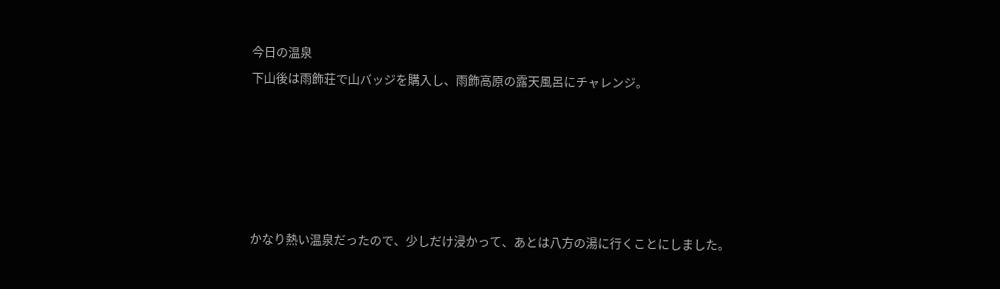今日の温泉
下山後は雨飾荘で山バッジを購入し、雨飾高原の露天風呂にチャレンジ。





かなり熱い温泉だったので、少しだけ浸かって、あとは八方の湯に行くことにしました。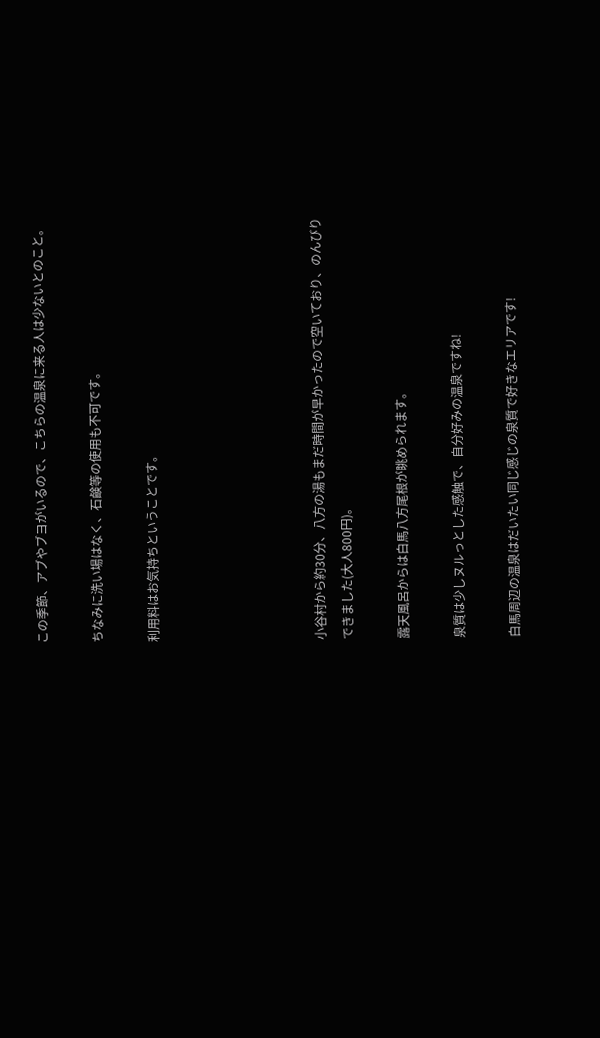この季節、アブやブヨがいるので、こちらの温泉に来る人は少ないとのこと。

ちなみに洗い場はなく、石鹸等の使用も不可です。

利用料はお気持ちということです。





小谷村から約30分、八方の湯もまだ時間が早かったので空いており、のんびりできました(大人800円)。

露天風呂からは白馬八方尾根が眺められます。

泉質は少しヌルっとした感触で、自分好みの温泉ですね!

白馬周辺の温泉はだいたい同じ感じの泉質で好きなエリアです!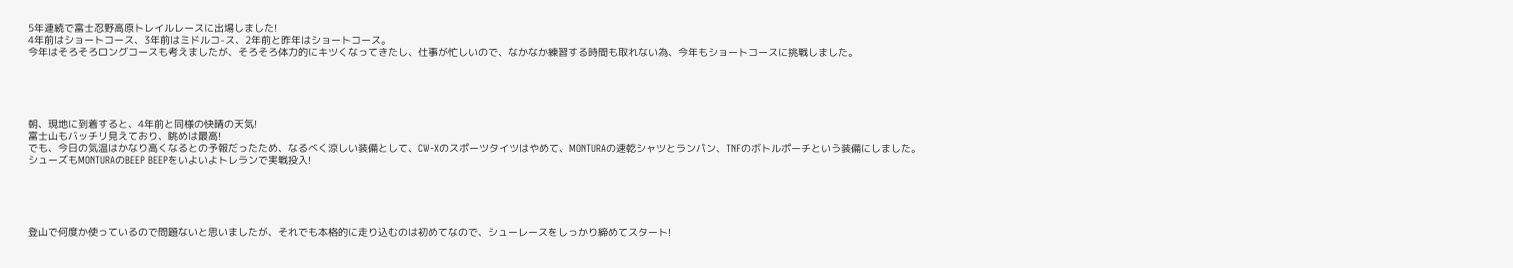5年連続で富士忍野高原トレイルレースに出場しました!
4年前はショートコース、3年前はミドルコ-ス、2年前と昨年はショートコース。
今年はそろそろロングコースも考えましたが、そろそろ体力的にキツくなってきたし、仕事が忙しいので、なかなか練習する時間も取れない為、今年もショートコースに挑戦しました。





朝、現地に到着すると、4年前と同様の快晴の天気!
富士山もバッチリ見えており、眺めは最高!
でも、今日の気温はかなり高くなるとの予報だったため、なるべく涼しい装備として、CW-Xのスポーツタイツはやめて、MONTURAの速乾シャツとランパン、TNFのボトルポーチという装備にしました。
シューズもMONTURAのBEEP BEEPをいよいよトレランで実戦投入!





登山で何度か使っているので問題ないと思いましたが、それでも本格的に走り込むのは初めてなので、シューレースをしっかり締めてスタート!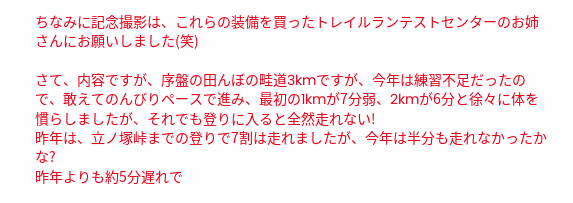ちなみに記念撮影は、これらの装備を買ったトレイルランテストセンターのお姉さんにお願いしました(笑)

さて、内容ですが、序盤の田んぼの畦道3kmですが、今年は練習不足だったので、敢えてのんびりペースで進み、最初の1kmが7分弱、2kmが6分と徐々に体を慣らしましたが、それでも登りに入ると全然走れない!
昨年は、立ノ塚峠までの登りで7割は走れましたが、今年は半分も走れなかったかな?
昨年よりも約5分遅れで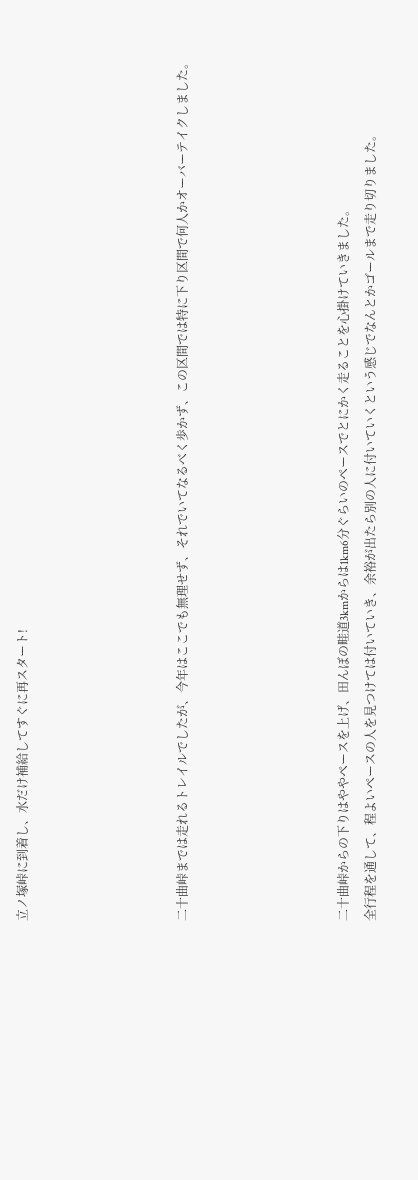立ノ塚峠に到着し、水だけ補給してすぐに再スタート!





二十曲峠までは走れるトレイルでしたが、今年はここでも無理せず、それでいてなるべく歩かず、この区間では特に下り区間で何人かオーバーテイクしました。





二十曲峠からの下りはややペースを上げ、田んぼの畦道3kmからは1km6分ぐらいのペースでとにかく走ることを心掛けていきました。
全行程を通して、程よいペースの人を見つけては付いていき、余裕が出たら別の人に付いていくという感じでなんとかゴールまで走り切りました。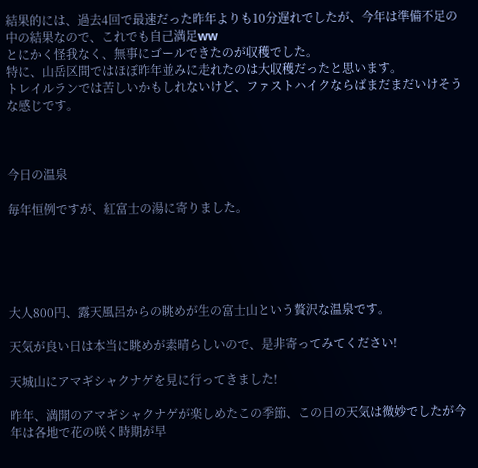結果的には、過去4回で最速だった昨年よりも10分遅れでしたが、今年は準備不足の中の結果なので、これでも自己満足ww
とにかく怪我なく、無事にゴールできたのが収穫でした。
特に、山岳区間ではほぼ昨年並みに走れたのは大収穫だったと思います。
トレイルランでは苦しいかもしれないけど、ファストハイクならばまだまだいけそうな感じです。



今日の温泉

毎年恒例ですが、紅富士の湯に寄りました。





大人800円、露天風呂からの眺めが生の富士山という贅沢な温泉です。

天気が良い日は本当に眺めが素晴らしいので、是非寄ってみてください!

天城山にアマギシャクナゲを見に行ってきました!

昨年、満開のアマギシャクナゲが楽しめたこの季節、この日の天気は微妙でしたが今年は各地で花の咲く時期が早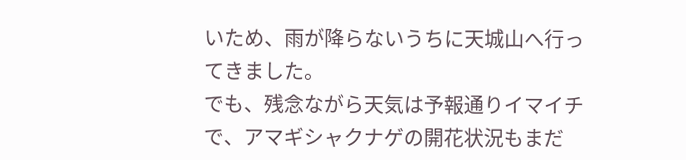いため、雨が降らないうちに天城山へ行ってきました。
でも、残念ながら天気は予報通りイマイチで、アマギシャクナゲの開花状況もまだ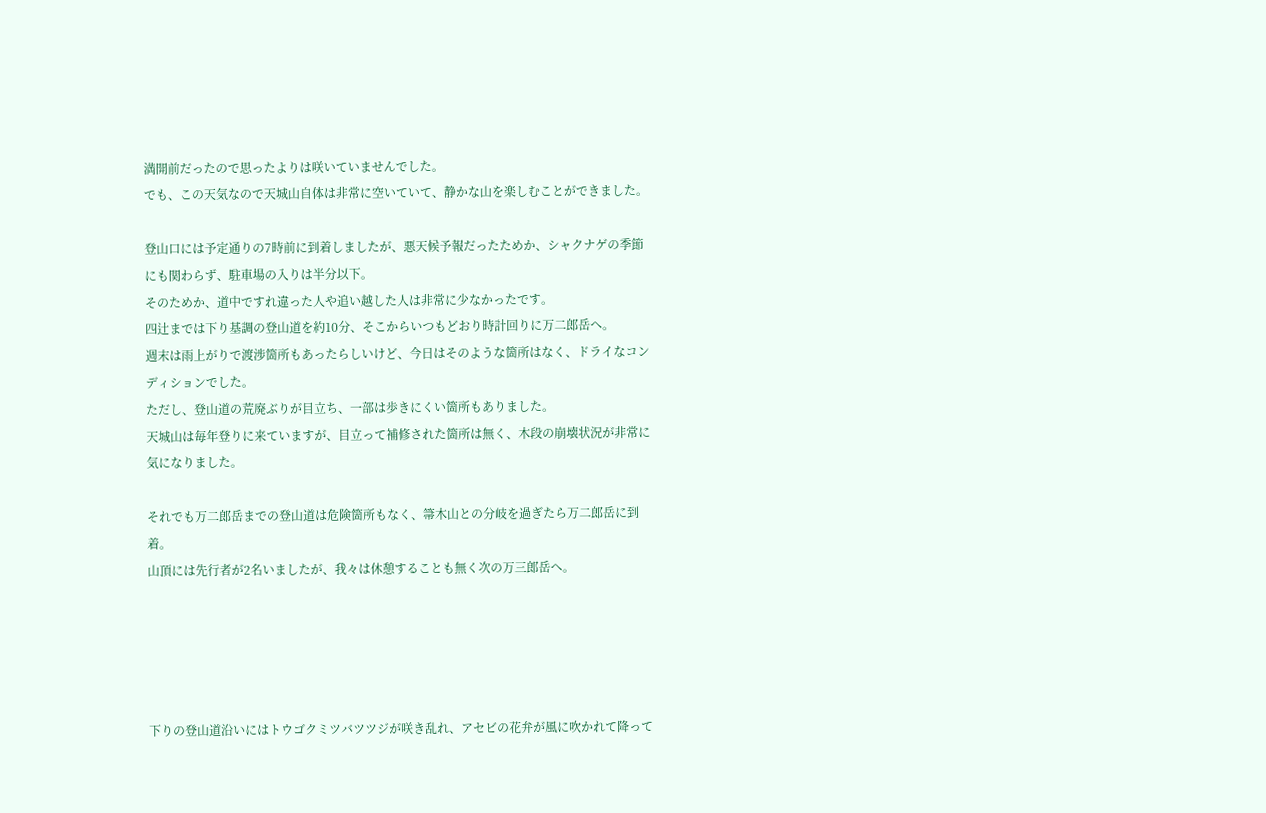満開前だったので思ったよりは咲いていませんでした。
でも、この天気なので天城山自体は非常に空いていて、静かな山を楽しむことができました。

登山口には予定通りの7時前に到着しましたが、悪天候予報だったためか、シャクナゲの季節にも関わらず、駐車場の入りは半分以下。
そのためか、道中ですれ違った人や追い越した人は非常に少なかったです。
四辻までは下り基調の登山道を約10分、そこからいつもどおり時計回りに万二郎岳へ。
週末は雨上がりで渡渉箇所もあったらしいけど、今日はそのような箇所はなく、ドライなコンディションでした。
ただし、登山道の荒廃ぶりが目立ち、一部は歩きにくい箇所もありました。
天城山は毎年登りに来ていますが、目立って補修された箇所は無く、木段の崩壊状況が非常に気になりました。

それでも万二郎岳までの登山道は危険箇所もなく、箒木山との分岐を過ぎたら万二郎岳に到着。
山頂には先行者が2名いましたが、我々は休憩することも無く次の万三郎岳へ。





下りの登山道沿いにはトウゴクミツバツツジが咲き乱れ、アセビの花弁が風に吹かれて降って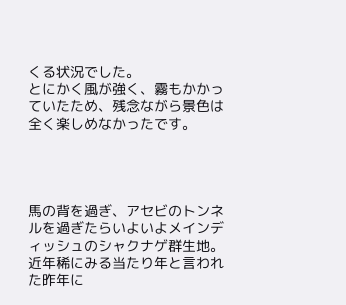くる状況でした。
とにかく風が強く、霧もかかっていたため、残念ながら景色は全く楽しめなかったです。




馬の背を過ぎ、アセビのトンネルを過ぎたらいよいよメインディッシュのシャクナゲ群生地。
近年稀にみる当たり年と言われた昨年に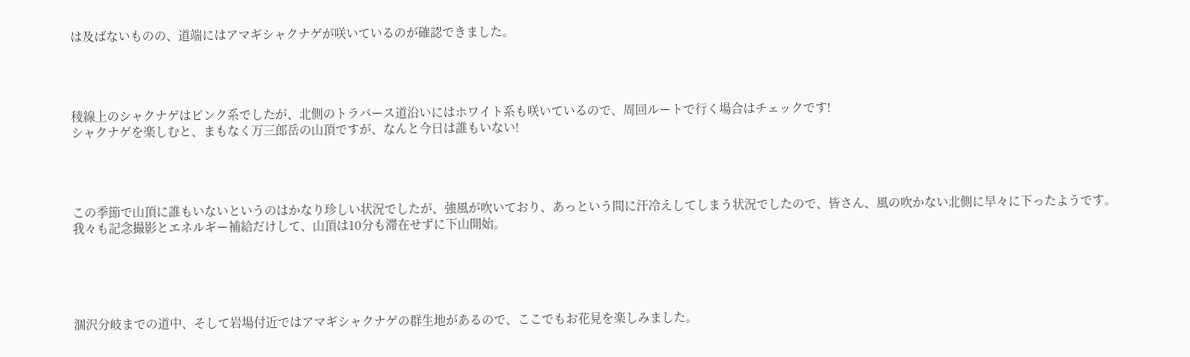は及ばないものの、道端にはアマギシャクナゲが咲いているのが確認できました。




稜線上のシャクナゲはピンク系でしたが、北側のトラバース道沿いにはホワイト系も咲いているので、周回ルートで行く場合はチェックです!
シャクナゲを楽しむと、まもなく万三郎岳の山頂ですが、なんと今日は誰もいない!




この季節で山頂に誰もいないというのはかなり珍しい状況でしたが、強風が吹いており、あっという間に汗冷えしてしまう状況でしたので、皆さん、風の吹かない北側に早々に下ったようです。
我々も記念撮影とエネルギー補給だけして、山頂は10分も滞在せずに下山開始。





涸沢分岐までの道中、そして岩場付近ではアマギシャクナゲの群生地があるので、ここでもお花見を楽しみました。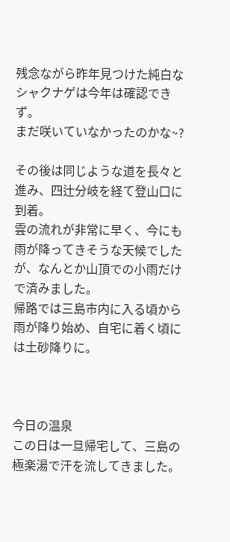残念ながら昨年見つけた純白なシャクナゲは今年は確認できず。
まだ咲いていなかったのかな~?

その後は同じような道を長々と進み、四辻分岐を経て登山口に到着。
雲の流れが非常に早く、今にも雨が降ってきそうな天候でしたが、なんとか山頂での小雨だけで済みました。
帰路では三島市内に入る頃から雨が降り始め、自宅に着く頃には土砂降りに。



今日の温泉
この日は一旦帰宅して、三島の極楽湯で汗を流してきました。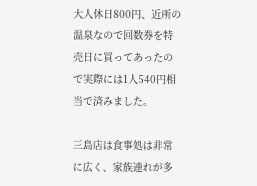大人休日800円、近所の温泉なので回数券を特売日に買ってあったので実際には1人540円相当で済みました。

三島店は食事処は非常に広く、家族連れが多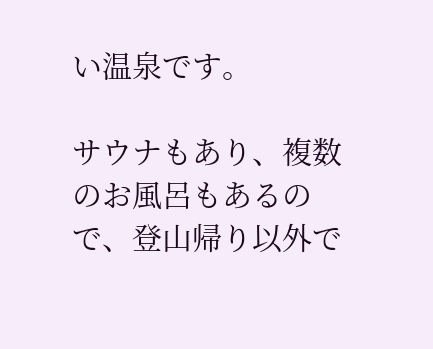い温泉です。

サウナもあり、複数のお風呂もあるので、登山帰り以外で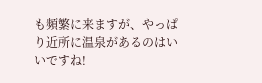も頻繁に来ますが、やっぱり近所に温泉があるのはいいですね!